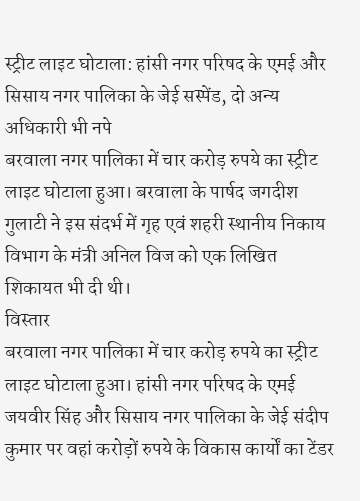स्ट्रीट लाइट घोटाला: हांसी नगर परिषद के एमई और सिसाय नगर पालिका के जेई सस्पेंड, दो अन्य अधिकारी भी नपे
बरवाला नगर पालिका में चार करोड़ रुपये का स्ट्रीट लाइट घोटाला हुआ। बरवाला के पार्षद जगदीश गुलाटी ने इस संदर्भ में गृह एवं शहरी स्थानीय निकाय विभाग के मंत्री अनिल विज को एक लिखित शिकायत भी दी थी।
विस्तार
बरवाला नगर पालिका में चार करोड़ रुपये का स्ट्रीट लाइट घोटाला हुआ। हांसी नगर परिषद के एमई जयवीर सिंह और सिसाय नगर पालिका के जेई संदीप कुमार पर वहां करोड़ों रुपये के विकास कार्यों का टेंडर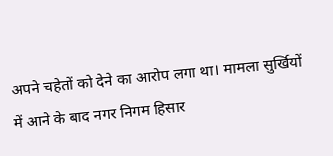अपने चहेतों को देने का आरोप लगा था। मामला सुर्खियों में आने के बाद नगर निगम हिसार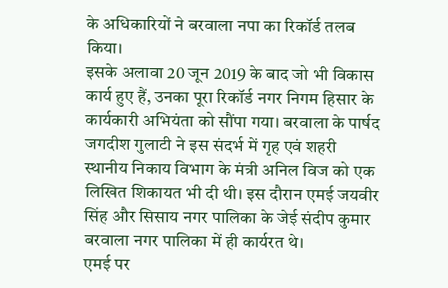के अधिकारियों ने बरवाला नपा का रिकॉर्ड तलब किया।
इसके अलावा 20 जून 2019 के बाद जो भी विकास कार्य हुए हैं, उनका पूरा रिकॉर्ड नगर निगम हिसार के कार्यकारी अभियंता को सौंपा गया। बरवाला के पार्षद जगदीश गुलाटी ने इस संदर्भ में गृह एवं शहरी स्थानीय निकाय विभाग के मंत्री अनिल विज को एक लिखित शिकायत भी दी थी। इस दौरान एमई जयवीर सिंह और सिसाय नगर पालिका के जेई संदीप कुमार बरवाला नगर पालिका में ही कार्यरत थे।
एमई पर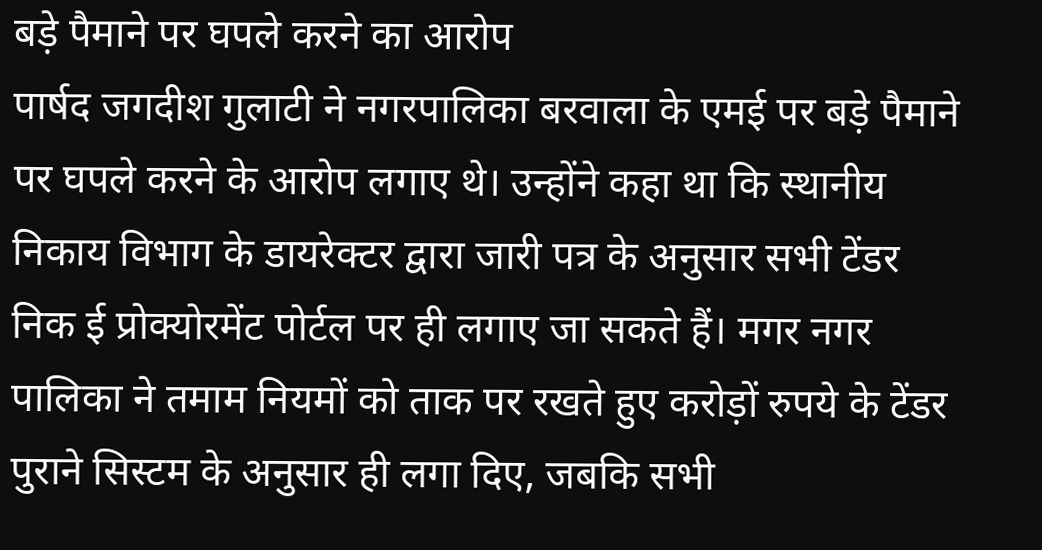बड़े पैमाने पर घपले करने का आरोप
पार्षद जगदीश गुलाटी ने नगरपालिका बरवाला के एमई पर बड़े पैमाने पर घपले करने के आरोप लगाए थे। उन्होंने कहा था कि स्थानीय निकाय विभाग के डायरेक्टर द्वारा जारी पत्र के अनुसार सभी टेंडर निक ई प्रोक्योरमेंट पोर्टल पर ही लगाए जा सकते हैं। मगर नगर पालिका ने तमाम नियमों को ताक पर रखते हुए करोड़ों रुपये के टेंडर पुराने सिस्टम के अनुसार ही लगा दिए, जबकि सभी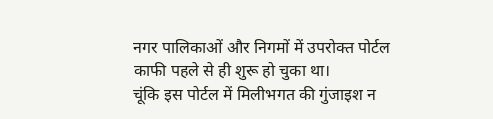नगर पालिकाओं और निगमों में उपरोक्त पोर्टल काफी पहले से ही शुरू हो चुका था।
चूंकि इस पोर्टल में मिलीभगत की गुंजाइश न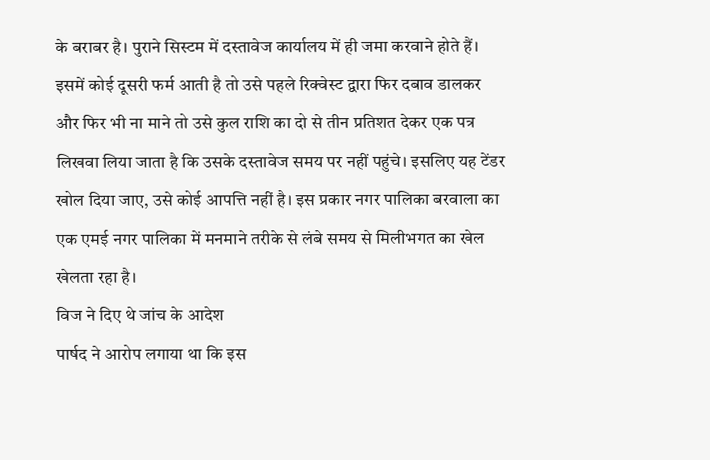के बराबर है। पुराने सिस्टम में दस्तावेज कार्यालय में ही जमा करवाने होते हैं। इसमें कोई दूसरी फर्म आती है तो उसे पहले रिक्वेस्ट द्वारा फिर दबाव डालकर और फिर भी ना माने तो उसे कुल राशि का दो से तीन प्रतिशत देकर एक पत्र लिखवा लिया जाता है कि उसके दस्तावेज समय पर नहीं पहुंचे। इसलिए यह टेंडर खोल दिया जाए, उसे कोई आपत्ति नहीं है। इस प्रकार नगर पालिका बरवाला का एक एमई नगर पालिका में मनमाने तरीके से लंबे समय से मिलीभगत का खेल खेलता रहा है।
विज ने दिए थे जांच के आदेश
पार्षद ने आरोप लगाया था कि इस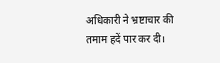अधिकारी ने भ्रष्टाचार की तमाम हदें पार कर दी।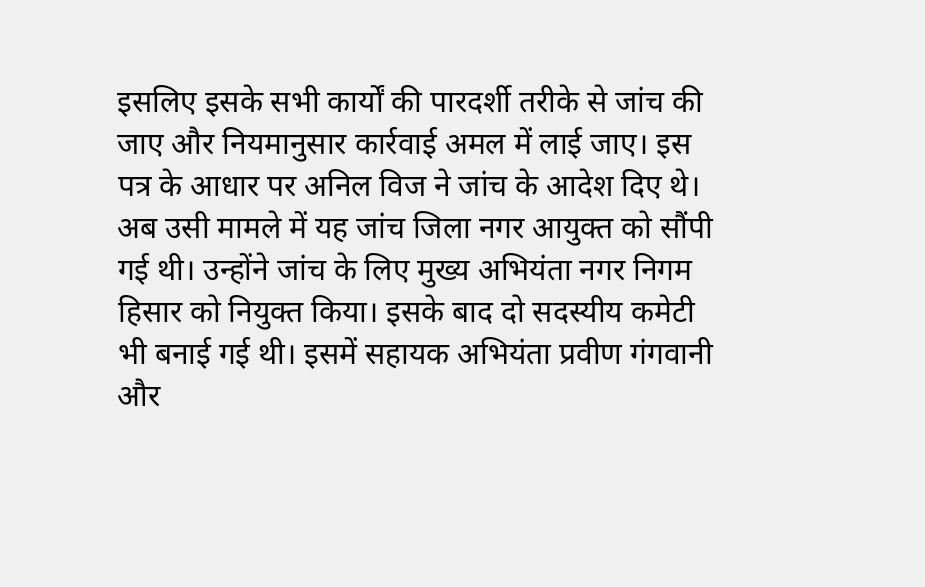इसलिए इसके सभी कार्यों की पारदर्शी तरीके से जांच की जाए और नियमानुसार कार्रवाई अमल में लाई जाए। इस पत्र के आधार पर अनिल विज ने जांच के आदेश दिए थे। अब उसी मामले में यह जांच जिला नगर आयुक्त को सौंपी गई थी। उन्होंने जांच के लिए मुख्य अभियंता नगर निगम हिसार को नियुक्त किया। इसके बाद दो सदस्यीय कमेटी भी बनाई गई थी। इसमें सहायक अभियंता प्रवीण गंगवानी और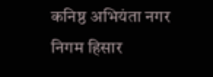कनिष्ठ अभियंता नगर निगम हिसार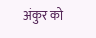अंकुर को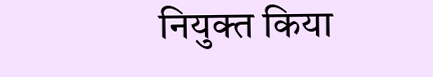नियुक्त किया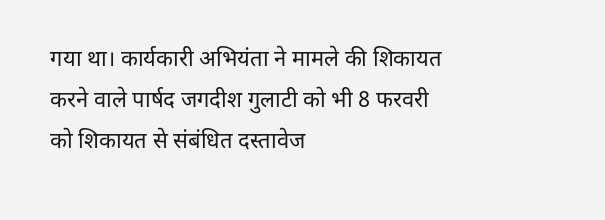गया था। कार्यकारी अभियंता ने मामले की शिकायत करने वाले पार्षद जगदीश गुलाटी को भी 8 फरवरी को शिकायत से संबंधित दस्तावेज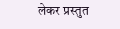लेकर प्रस्तुत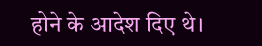होने के आदेश दिए थे।